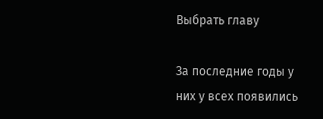Выбрать главу

За последние годы у них у всех появились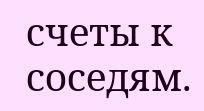счеты к соседям.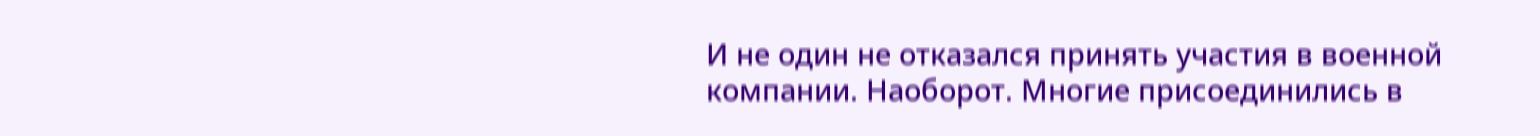И не один не отказался принять участия в военной компании. Наоборот. Многие присоединились в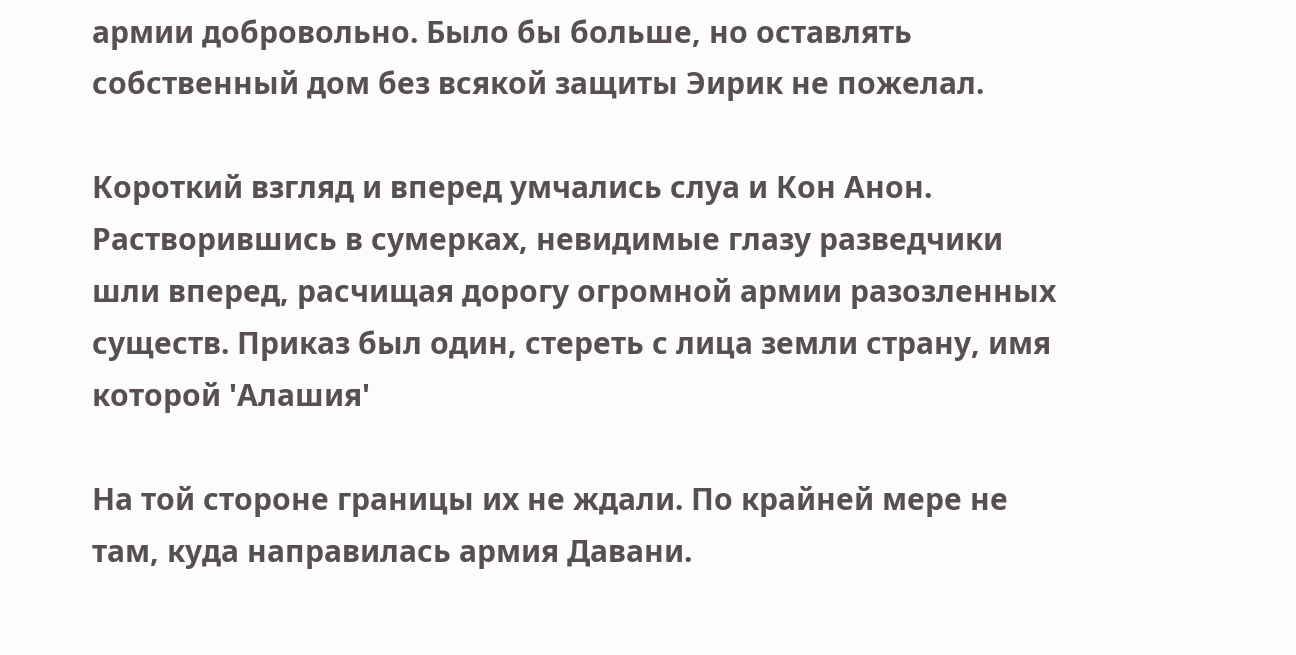армии добровольно. Было бы больше, но оставлять собственный дом без всякой защиты Эирик не пожелал.

Короткий взгляд и вперед умчались слуа и Кон Анон. Растворившись в сумерках, невидимые глазу разведчики шли вперед, расчищая дорогу огромной армии разозленных существ. Приказ был один, стереть с лица земли страну, имя которой 'Алашия'

На той стороне границы их не ждали. По крайней мере не там, куда направилась армия Давани.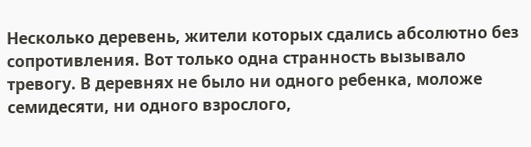Несколько деревень, жители которых сдались абсолютно без сопротивления. Вот только одна странность вызывало тревогу. В деревнях не было ни одного ребенка, моложе семидесяти, ни одного взрослого,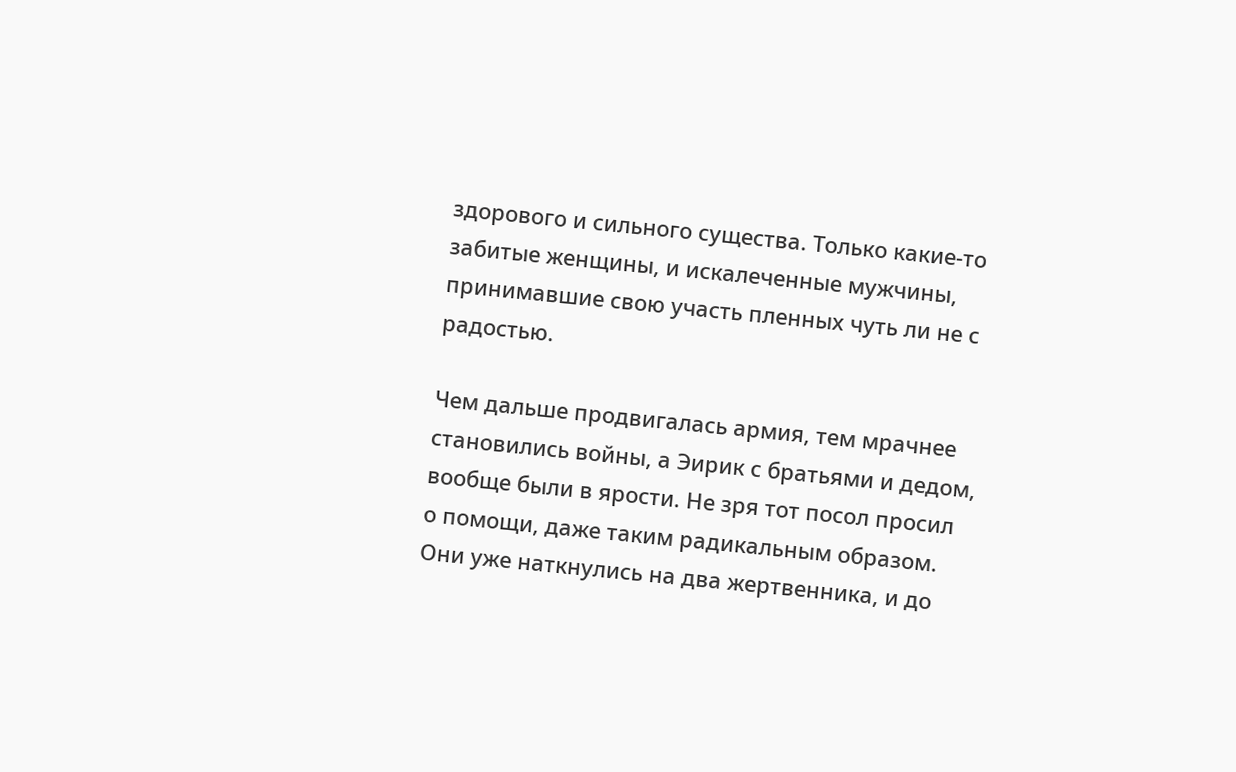здорового и сильного существа. Только какие-то забитые женщины, и искалеченные мужчины, принимавшие свою участь пленных чуть ли не с радостью.

Чем дальше продвигалась армия, тем мрачнее становились войны, а Эирик с братьями и дедом, вообще были в ярости. Не зря тот посол просил о помощи, даже таким радикальным образом. Они уже наткнулись на два жертвенника, и до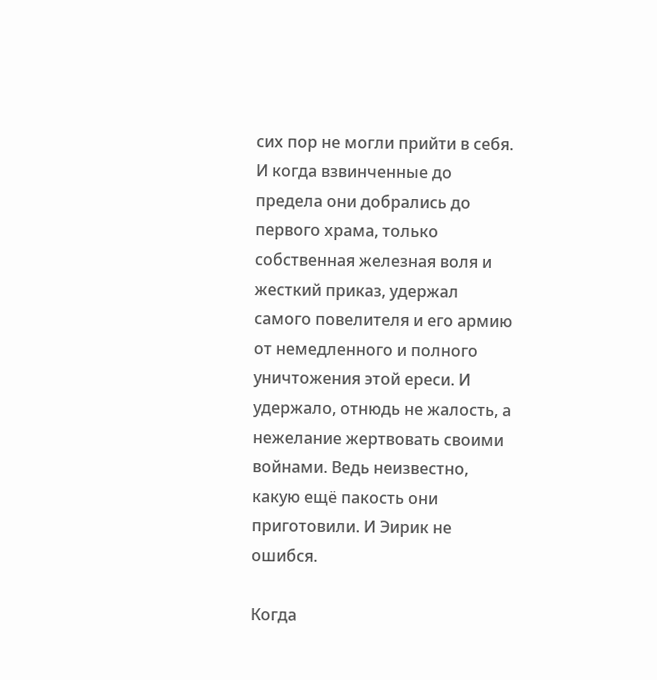сих пор не могли прийти в себя. И когда взвинченные до предела они добрались до первого храма, только собственная железная воля и жесткий приказ, удержал самого повелителя и его армию от немедленного и полного уничтожения этой ереси. И удержало, отнюдь не жалость, а нежелание жертвовать своими войнами. Ведь неизвестно, какую ещё пакость они приготовили. И Эирик не ошибся.

Когда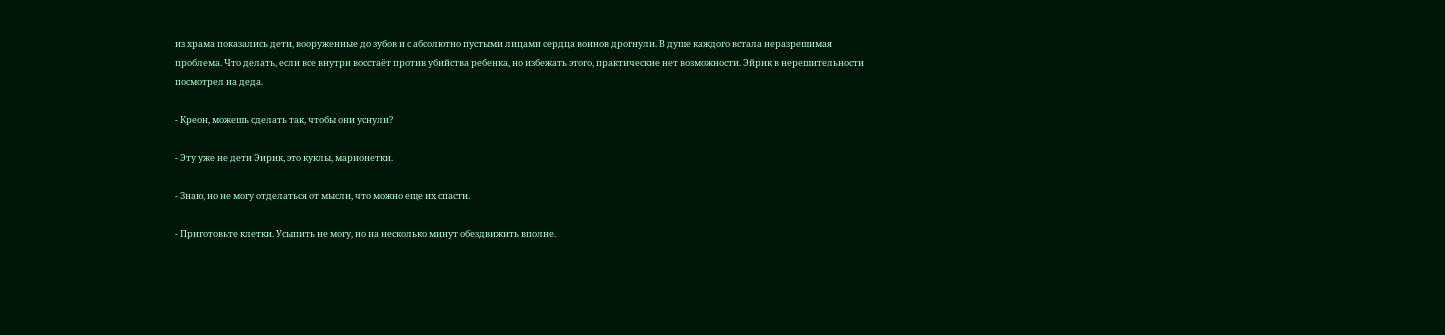из храма показались дети, вооруженные до зубов и с абсолютно пустыми лицами сердца воинов дрогнули. В душе каждого встала неразрешимая проблема. Что делать, если все внутри восстаёт против убийства ребенка, но избежать этого, практические нет возможности. Эйрик в нерешительности посмотрел на деда.

- Креон, можешь сделать так, чтобы они уснули?

- Эту уже не дети Эирик, это куклы, марионетки.

- Знаю, но не могу отделаться от мысли, что можно еще их спасти.

- Приготовьте клетки. Усыпить не могу, но на несколько минут обездвижить вполне.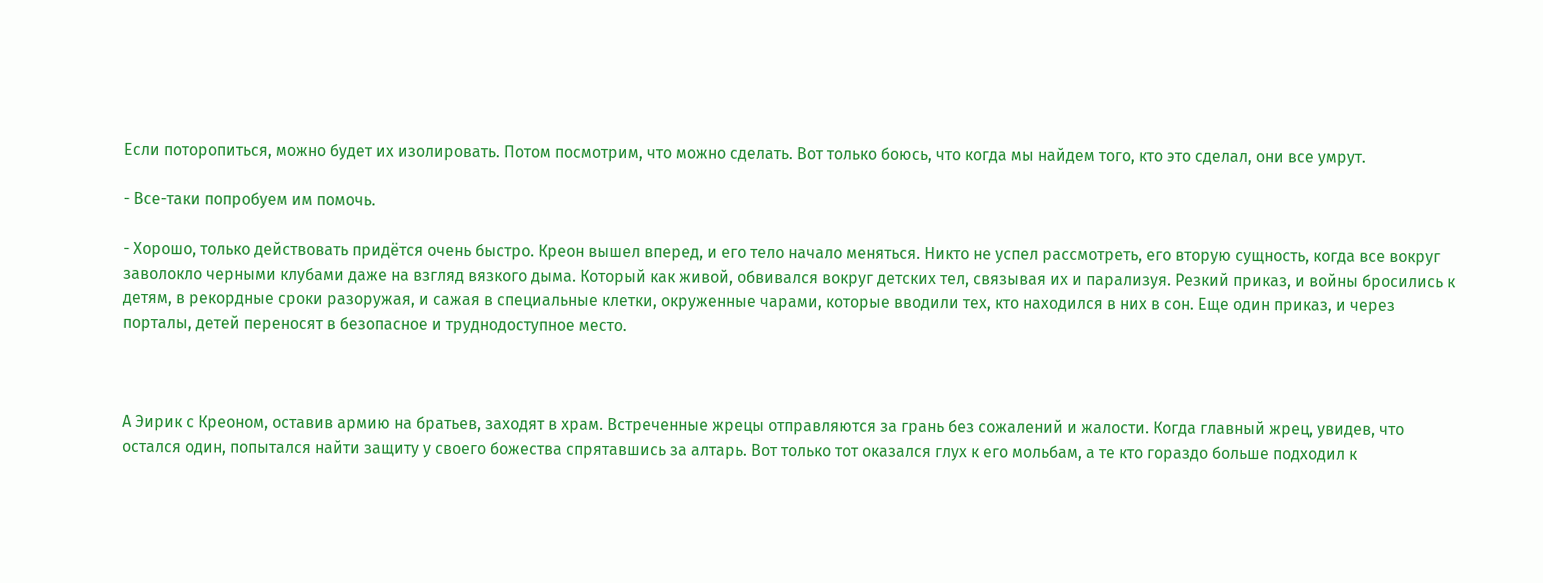Если поторопиться, можно будет их изолировать. Потом посмотрим, что можно сделать. Вот только боюсь, что когда мы найдем того, кто это сделал, они все умрут.

- Все-таки попробуем им помочь.

- Хорошо, только действовать придётся очень быстро. Креон вышел вперед, и его тело начало меняться. Никто не успел рассмотреть, его вторую сущность, когда все вокруг заволокло черными клубами даже на взгляд вязкого дыма. Который как живой, обвивался вокруг детских тел, связывая их и парализуя. Резкий приказ, и войны бросились к детям, в рекордные сроки разоружая, и сажая в специальные клетки, окруженные чарами, которые вводили тех, кто находился в них в сон. Еще один приказ, и через порталы, детей переносят в безопасное и труднодоступное место.



А Эирик с Креоном, оставив армию на братьев, заходят в храм. Встреченные жрецы отправляются за грань без сожалений и жалости. Когда главный жрец, увидев, что остался один, попытался найти защиту у своего божества спрятавшись за алтарь. Вот только тот оказался глух к его мольбам, а те кто гораздо больше подходил к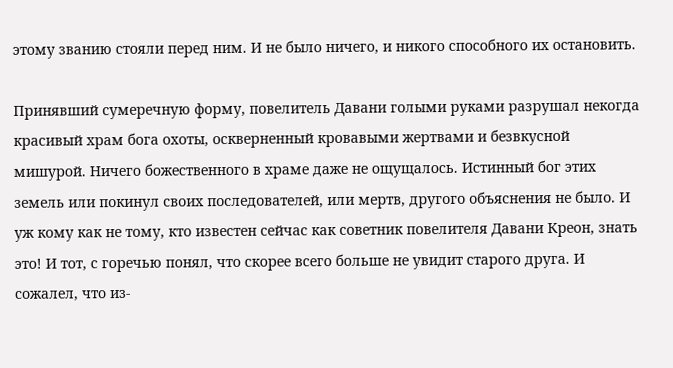этому званию стояли перед ним. И не было ничего, и никого способного их остановить.

Принявший сумеречную форму, повелитель Давани голыми руками разрушал некогда красивый храм бога охоты, оскверненный кровавыми жертвами и безвкусной мишурой. Ничего божественного в храме даже не ощущалось. Истинный бог этих земель или покинул своих последователей, или мертв, другого объяснения не было. И уж кому как не тому, кто известен сейчас как советник повелителя Давани Креон, знать это! И тот, с горечью понял, что скорее всего больше не увидит старого друга. И сожалел, что из-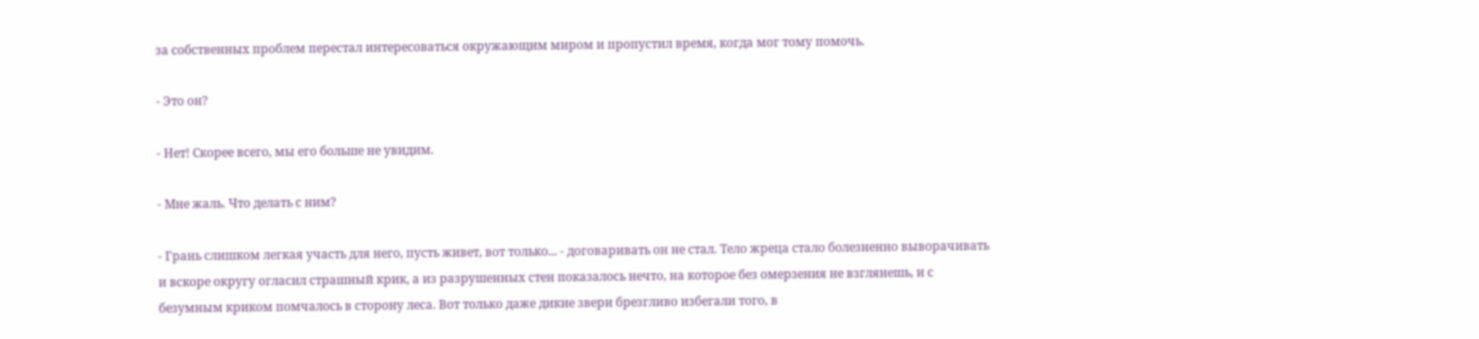за собственных проблем перестал интересоваться окружающим миром и пропустил время, когда мог тому помочь.

- Это он?

- Нет! Скорее всего, мы его больше не увидим.

- Мне жаль. Что делать с ним?

- Грань слишком легкая участь для него, пусть живет, вот только... - договаривать он не стал. Тело жреца стало болезненно выворачивать и вскоре округу огласил страшный крик, а из разрушенных стен показалось нечто, на которое без омерзения не взглянешь, и с безумным криком помчалось в сторону леса. Вот только даже дикие звери брезгливо избегали того, в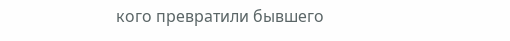кого превратили бывшего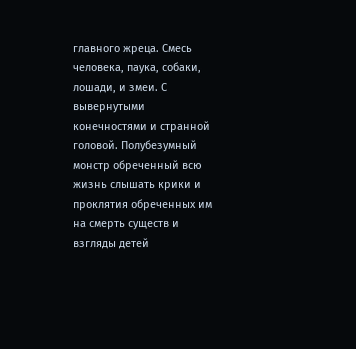главного жреца. Смесь человека, паука, собаки, лошади, и змеи. С вывернутыми конечностями и странной головой. Полубезумный монстр обреченный всю жизнь слышать крики и проклятия обреченных им на смерть существ и взгляды детей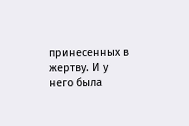принесенных в жертву. И у него была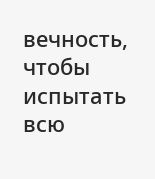вечность, чтобы испытать всю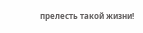прелесть такой жизни!